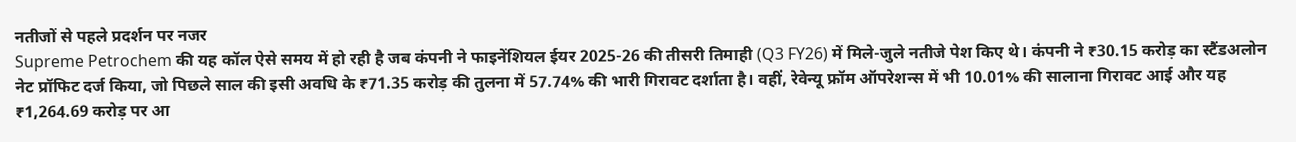नतीजों से पहले प्रदर्शन पर नजर
Supreme Petrochem की यह कॉल ऐसे समय में हो रही है जब कंपनी ने फाइनेंशियल ईयर 2025-26 की तीसरी तिमाही (Q3 FY26) में मिले-जुले नतीजे पेश किए थे। कंपनी ने ₹30.15 करोड़ का स्टैंडअलोन नेट प्रॉफिट दर्ज किया, जो पिछले साल की इसी अवधि के ₹71.35 करोड़ की तुलना में 57.74% की भारी गिरावट दर्शाता है। वहीं, रेवेन्यू फ्रॉम ऑपरेशन्स में भी 10.01% की सालाना गिरावट आई और यह ₹1,264.69 करोड़ पर आ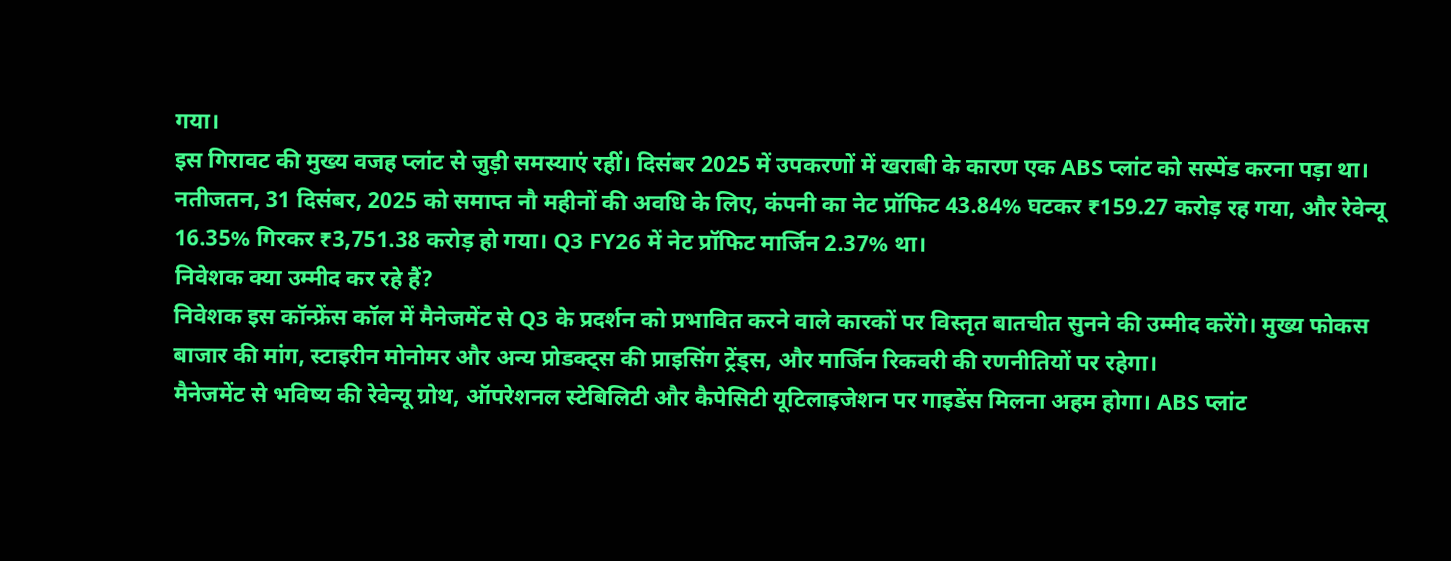गया।
इस गिरावट की मुख्य वजह प्लांट से जुड़ी समस्याएं रहीं। दिसंबर 2025 में उपकरणों में खराबी के कारण एक ABS प्लांट को सस्पेंड करना पड़ा था। नतीजतन, 31 दिसंबर, 2025 को समाप्त नौ महीनों की अवधि के लिए, कंपनी का नेट प्रॉफिट 43.84% घटकर ₹159.27 करोड़ रह गया, और रेवेन्यू 16.35% गिरकर ₹3,751.38 करोड़ हो गया। Q3 FY26 में नेट प्रॉफिट मार्जिन 2.37% था।
निवेशक क्या उम्मीद कर रहे हैं?
निवेशक इस कॉन्फ्रेंस कॉल में मैनेजमेंट से Q3 के प्रदर्शन को प्रभावित करने वाले कारकों पर विस्तृत बातचीत सुनने की उम्मीद करेंगे। मुख्य फोकस बाजार की मांग, स्टाइरीन मोनोमर और अन्य प्रोडक्ट्स की प्राइसिंग ट्रेंड्स, और मार्जिन रिकवरी की रणनीतियों पर रहेगा।
मैनेजमेंट से भविष्य की रेवेन्यू ग्रोथ, ऑपरेशनल स्टेबिलिटी और कैपेसिटी यूटिलाइजेशन पर गाइडेंस मिलना अहम होगा। ABS प्लांट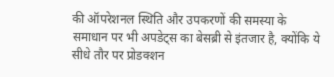की ऑपरेशनल स्थिति और उपकरणों की समस्या के समाधान पर भी अपडेट्स का बेसब्री से इंतजार है, क्योंकि ये सीधे तौर पर प्रोडक्शन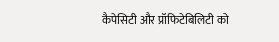कैपेसिटी और प्रॉफिटेबिलिटी को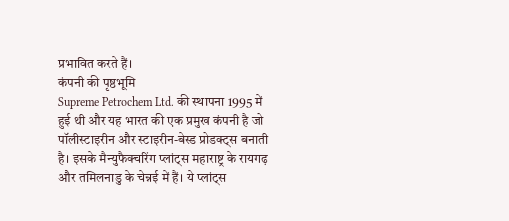प्रभावित करते हैं।
कंपनी की पृष्ठभूमि
Supreme Petrochem Ltd. की स्थापना 1995 में हुई थी और यह भारत की एक प्रमुख कंपनी है जो पॉलीस्टाइरीन और स्टाइरीन-बेस्ड प्रोडक्ट्स बनाती है। इसके मैन्युफैक्चरिंग प्लांट्स महाराष्ट्र के रायगढ़ और तमिलनाडु के चेन्नई में हैं। ये प्लांट्स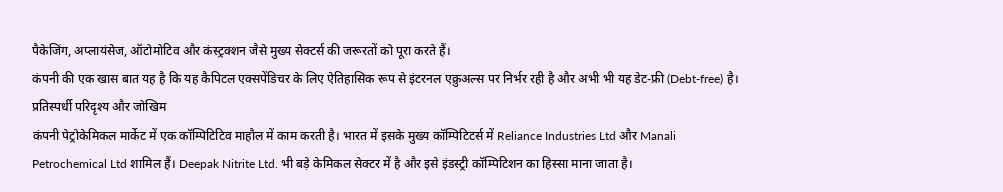पैकेजिंग, अप्लायंसेज, ऑटोमोटिव और कंस्ट्रक्शन जैसे मुख्य सेक्टर्स की जरूरतों को पूरा करते हैं।
कंपनी की एक खास बात यह है कि यह कैपिटल एक्सपेंडिचर के लिए ऐतिहासिक रूप से इंटरनल एक्रुअल्स पर निर्भर रही है और अभी भी यह डेट-फ्री (Debt-free) है।
प्रतिस्पर्धी परिदृश्य और जोखिम
कंपनी पेट्रोकेमिकल मार्केट में एक कॉम्पिटिटिव माहौल में काम करती है। भारत में इसके मुख्य कॉम्पिटिटर्स में Reliance Industries Ltd और Manali Petrochemical Ltd शामिल हैं। Deepak Nitrite Ltd. भी बड़े केमिकल सेक्टर में है और इसे इंडस्ट्री कॉम्पिटिशन का हिस्सा माना जाता है।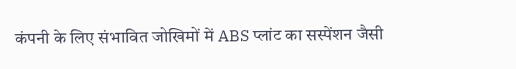कंपनी के लिए संभावित जोखिमों में ABS प्लांट का सस्पेंशन जैसी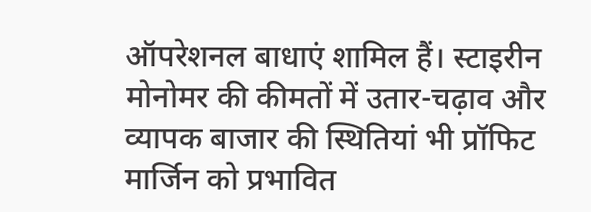ऑपरेशनल बाधाएं शामिल हैं। स्टाइरीन मोनोमर की कीमतों में उतार-चढ़ाव और व्यापक बाजार की स्थितियां भी प्रॉफिट मार्जिन को प्रभावित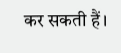कर सकती हैं।